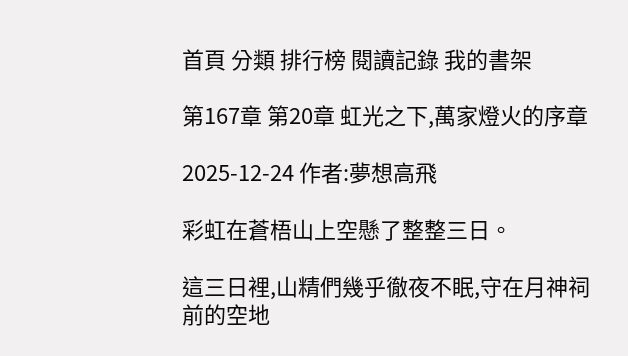首頁 分類 排行榜 閱讀記錄 我的書架

第167章 第20章 虹光之下,萬家燈火的序章

2025-12-24 作者:夢想高飛

彩虹在蒼梧山上空懸了整整三日。

這三日裡,山精們幾乎徹夜不眠,守在月神祠前的空地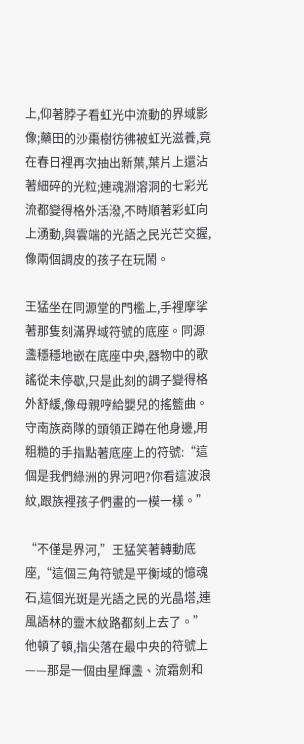上,仰著脖子看虹光中流動的界域影像;藥田的沙棗樹彷彿被虹光滋養,竟在春日裡再次抽出新葉,葉片上還沾著細碎的光粒;連魂淵溶洞的七彩光流都變得格外活潑,不時順著彩虹向上湧動,與雲端的光語之民光芒交握,像兩個調皮的孩子在玩鬧。

王猛坐在同源堂的門檻上,手裡摩挲著那隻刻滿界域符號的底座。同源盞穩穩地嵌在底座中央,器物中的歌謠從未停歇,只是此刻的調子變得格外舒緩,像母親哼給嬰兒的搖籃曲。守南族商隊的頭領正蹲在他身邊,用粗糙的手指點著底座上的符號:“這個是我們綠洲的界河吧?你看這波浪紋,跟族裡孩子們畫的一模一樣。”

“不僅是界河,”王猛笑著轉動底座,“這個三角符號是平衡域的憶魂石,這個光斑是光語之民的光晶塔,連風語林的靈木紋路都刻上去了。”他頓了頓,指尖落在最中央的符號上——那是一個由星輝盞、流霜劍和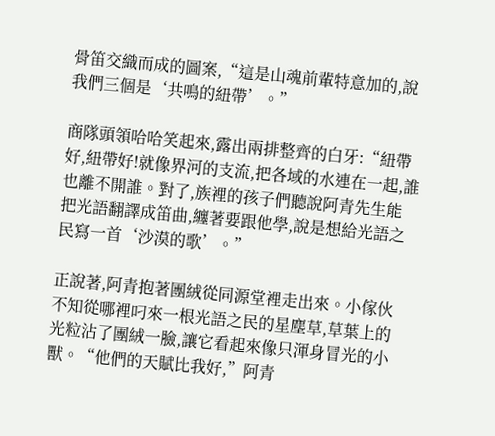骨笛交織而成的圖案,“這是山魂前輩特意加的,說我們三個是‘共鳴的紐帶’。”

商隊頭領哈哈笑起來,露出兩排整齊的白牙:“紐帶好,紐帶好!就像界河的支流,把各域的水連在一起,誰也離不開誰。對了,族裡的孩子們聽說阿青先生能把光語翻譯成笛曲,纏著要跟他學,說是想給光語之民寫一首‘沙漠的歌’。”

正說著,阿青抱著團絨從同源堂裡走出來。小傢伙不知從哪裡叼來一根光語之民的星塵草,草葉上的光粒沾了團絨一臉,讓它看起來像只渾身冒光的小獸。“他們的天賦比我好,”阿青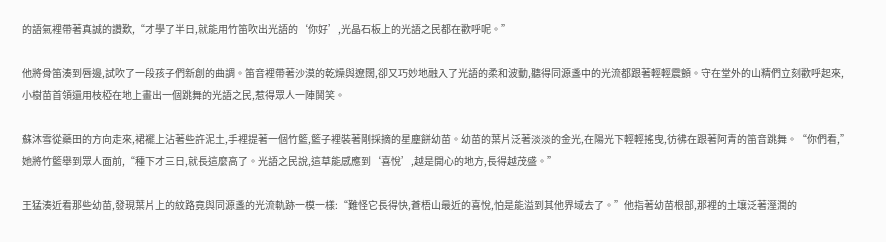的語氣裡帶著真誠的讚歎,“才學了半日,就能用竹笛吹出光語的‘你好’,光晶石板上的光語之民都在歡呼呢。”

他將骨笛湊到唇邊,試吹了一段孩子們新創的曲調。笛音裡帶著沙漠的乾燥與遼闊,卻又巧妙地融入了光語的柔和波動,聽得同源盞中的光流都跟著輕輕震顫。守在堂外的山精們立刻歡呼起來,小樹苗首領還用枝椏在地上畫出一個跳舞的光語之民,惹得眾人一陣鬨笑。

蘇沐雪從藥田的方向走來,裙襬上沾著些許泥土,手裡提著一個竹籃,籃子裡裝著剛採摘的星塵餅幼苗。幼苗的葉片泛著淡淡的金光,在陽光下輕輕搖曳,彷彿在跟著阿青的笛音跳舞。“你們看,”她將竹籃舉到眾人面前,“種下才三日,就長這麼高了。光語之民說,這草能感應到‘喜悅’,越是開心的地方,長得越茂盛。”

王猛湊近看那些幼苗,發現葉片上的紋路竟與同源盞的光流軌跡一模一樣:“難怪它長得快,蒼梧山最近的喜悅,怕是能溢到其他界域去了。”他指著幼苗根部,那裡的土壤泛著溼潤的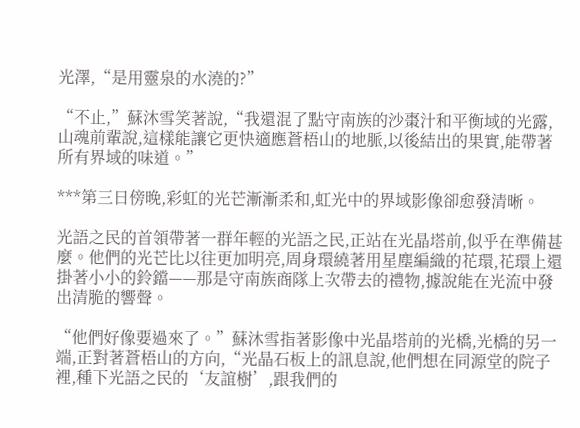光澤,“是用靈泉的水澆的?”

“不止,”蘇沐雪笑著說,“我還混了點守南族的沙棗汁和平衡域的光露,山魂前輩說,這樣能讓它更快適應蒼梧山的地脈,以後結出的果實,能帶著所有界域的味道。”

***第三日傍晚,彩虹的光芒漸漸柔和,虹光中的界域影像卻愈發清晰。

光語之民的首領帶著一群年輕的光語之民,正站在光晶塔前,似乎在準備甚麼。他們的光芒比以往更加明亮,周身環繞著用星塵編織的花環,花環上還掛著小小的鈴鐺——那是守南族商隊上次帶去的禮物,據說能在光流中發出清脆的響聲。

“他們好像要過來了。”蘇沐雪指著影像中光晶塔前的光橋,光橋的另一端,正對著蒼梧山的方向,“光晶石板上的訊息說,他們想在同源堂的院子裡,種下光語之民的‘友誼樹’,跟我們的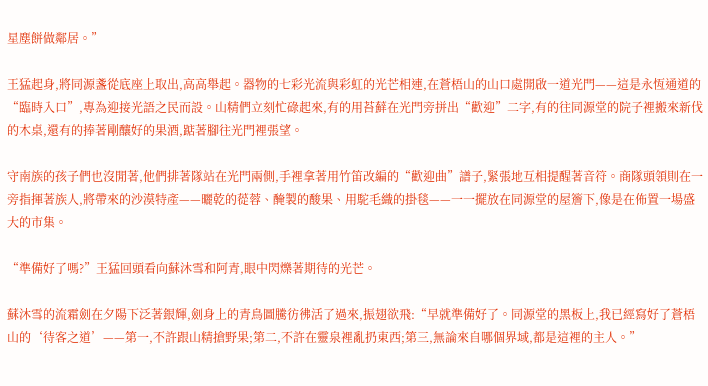星塵餅做鄰居。”

王猛起身,將同源盞從底座上取出,高高舉起。器物的七彩光流與彩虹的光芒相連,在蒼梧山的山口處開啟一道光門——這是永恆通道的“臨時入口”,專為迎接光語之民而設。山精們立刻忙碌起來,有的用苔蘚在光門旁拼出“歡迎”二字,有的往同源堂的院子裡搬來新伐的木桌,還有的捧著剛釀好的果酒,踮著腳往光門裡張望。

守南族的孩子們也沒閒著,他們排著隊站在光門兩側,手裡拿著用竹笛改編的“歡迎曲”譜子,緊張地互相提醒著音符。商隊頭領則在一旁指揮著族人,將帶來的沙漠特產——曬乾的蓯蓉、醃製的酸果、用駝毛織的掛毯——一一擺放在同源堂的屋簷下,像是在佈置一場盛大的市集。

“準備好了嗎?”王猛回頭看向蘇沐雪和阿青,眼中閃爍著期待的光芒。

蘇沐雪的流霜劍在夕陽下泛著銀輝,劍身上的青鳥圖騰彷彿活了過來,振翅欲飛:“早就準備好了。同源堂的黑板上,我已經寫好了蒼梧山的‘待客之道’——第一,不許跟山精搶野果;第二,不許在靈泉裡亂扔東西;第三,無論來自哪個界域,都是這裡的主人。”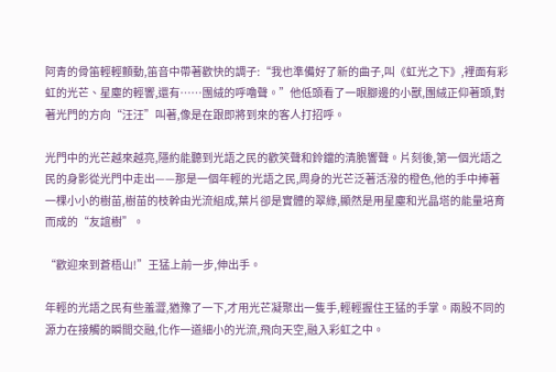阿青的骨笛輕輕顫動,笛音中帶著歡快的調子:“我也準備好了新的曲子,叫《虹光之下》,裡面有彩虹的光芒、星塵的輕響,還有……團絨的呼嚕聲。”他低頭看了一眼腳邊的小獸,團絨正仰著頭,對著光門的方向“汪汪”叫著,像是在跟即將到來的客人打招呼。

光門中的光芒越來越亮,隱約能聽到光語之民的歡笑聲和鈴鐺的清脆響聲。片刻後,第一個光語之民的身影從光門中走出——那是一個年輕的光語之民,周身的光芒泛著活潑的橙色,他的手中捧著一棵小小的樹苗,樹苗的枝幹由光流組成,葉片卻是實體的翠綠,顯然是用星塵和光晶塔的能量培育而成的“友誼樹”。

“歡迎來到蒼梧山!”王猛上前一步,伸出手。

年輕的光語之民有些羞澀,猶豫了一下,才用光芒凝聚出一隻手,輕輕握住王猛的手掌。兩股不同的源力在接觸的瞬間交融,化作一道細小的光流,飛向天空,融入彩虹之中。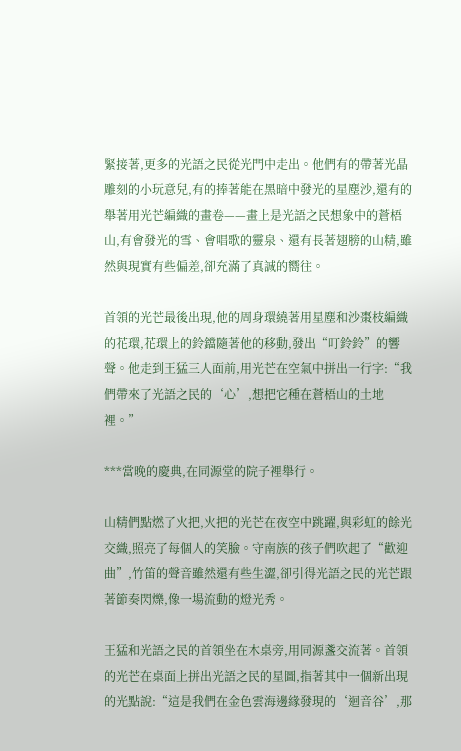緊接著,更多的光語之民從光門中走出。他們有的帶著光晶雕刻的小玩意兒,有的捧著能在黑暗中發光的星塵沙,還有的舉著用光芒編織的畫卷——畫上是光語之民想象中的蒼梧山,有會發光的雪、會唱歌的靈泉、還有長著翅膀的山精,雖然與現實有些偏差,卻充滿了真誠的嚮往。

首領的光芒最後出現,他的周身環繞著用星塵和沙棗枝編織的花環,花環上的鈴鐺隨著他的移動,發出“叮鈴鈴”的響聲。他走到王猛三人面前,用光芒在空氣中拼出一行字:“我們帶來了光語之民的‘心’,想把它種在蒼梧山的土地裡。”

***當晚的慶典,在同源堂的院子裡舉行。

山精們點燃了火把,火把的光芒在夜空中跳躍,與彩虹的餘光交織,照亮了每個人的笑臉。守南族的孩子們吹起了“歡迎曲”,竹笛的聲音雖然還有些生澀,卻引得光語之民的光芒跟著節奏閃爍,像一場流動的燈光秀。

王猛和光語之民的首領坐在木桌旁,用同源盞交流著。首領的光芒在桌面上拼出光語之民的星圖,指著其中一個新出現的光點說:“這是我們在金色雲海邊緣發現的‘迴音谷’,那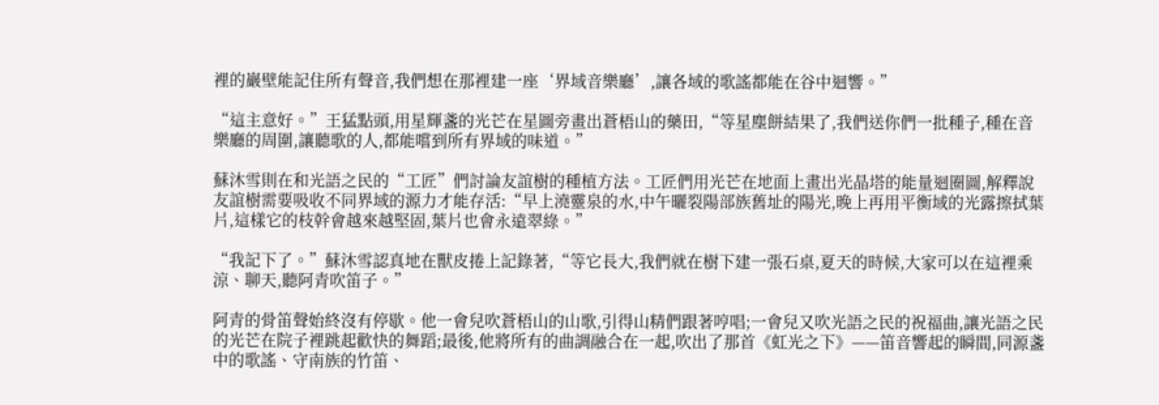裡的巖壁能記住所有聲音,我們想在那裡建一座‘界域音樂廳’,讓各域的歌謠都能在谷中迴響。”

“這主意好。”王猛點頭,用星輝盞的光芒在星圖旁畫出蒼梧山的藥田,“等星塵餅結果了,我們送你們一批種子,種在音樂廳的周圍,讓聽歌的人,都能嚐到所有界域的味道。”

蘇沐雪則在和光語之民的“工匠”們討論友誼樹的種植方法。工匠們用光芒在地面上畫出光晶塔的能量迴圈圖,解釋說友誼樹需要吸收不同界域的源力才能存活:“早上澆靈泉的水,中午曬裂陽部族舊址的陽光,晚上再用平衡域的光露擦拭葉片,這樣它的枝幹會越來越堅固,葉片也會永遠翠綠。”

“我記下了。”蘇沐雪認真地在獸皮捲上記錄著,“等它長大,我們就在樹下建一張石桌,夏天的時候,大家可以在這裡乘涼、聊天,聽阿青吹笛子。”

阿青的骨笛聲始終沒有停歇。他一會兒吹蒼梧山的山歌,引得山精們跟著哼唱;一會兒又吹光語之民的祝福曲,讓光語之民的光芒在院子裡跳起歡快的舞蹈;最後,他將所有的曲調融合在一起,吹出了那首《虹光之下》——笛音響起的瞬間,同源盞中的歌謠、守南族的竹笛、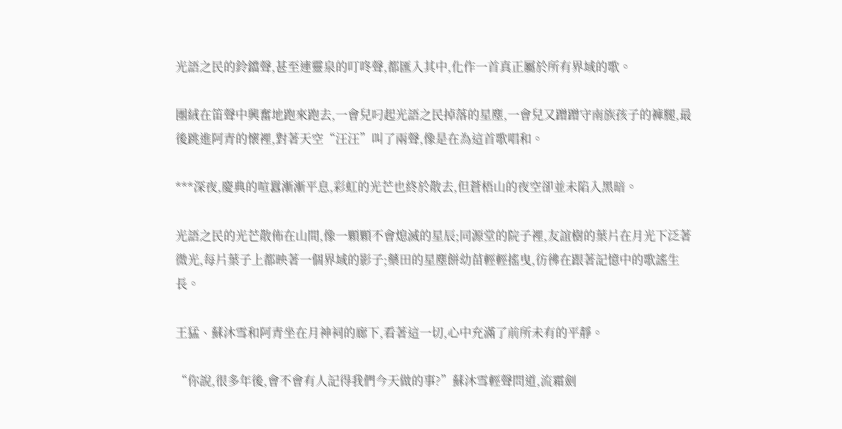光語之民的鈴鐺聲,甚至連靈泉的叮咚聲,都匯入其中,化作一首真正屬於所有界域的歌。

團絨在笛聲中興奮地跑來跑去,一會兒叼起光語之民掉落的星塵,一會兒又蹭蹭守南族孩子的褲腿,最後跳進阿青的懷裡,對著天空“汪汪”叫了兩聲,像是在為這首歌唱和。

***深夜,慶典的喧囂漸漸平息,彩虹的光芒也終於散去,但蒼梧山的夜空卻並未陷入黑暗。

光語之民的光芒散佈在山間,像一顆顆不會熄滅的星辰;同源堂的院子裡,友誼樹的葉片在月光下泛著微光,每片葉子上都映著一個界域的影子;藥田的星塵餅幼苗輕輕搖曳,彷彿在跟著記憶中的歌謠生長。

王猛、蘇沐雪和阿青坐在月神祠的廊下,看著這一切,心中充滿了前所未有的平靜。

“你說,很多年後,會不會有人記得我們今天做的事?”蘇沐雪輕聲問道,流霜劍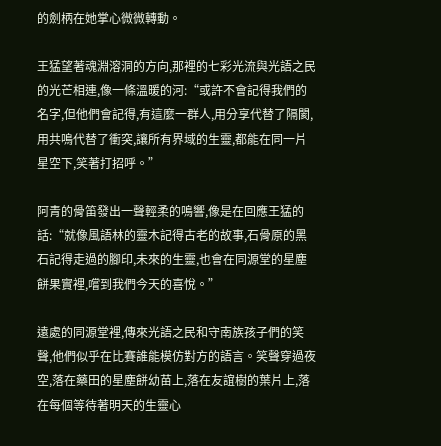的劍柄在她掌心微微轉動。

王猛望著魂淵溶洞的方向,那裡的七彩光流與光語之民的光芒相連,像一條溫暖的河:“或許不會記得我們的名字,但他們會記得,有這麼一群人,用分享代替了隔閡,用共鳴代替了衝突,讓所有界域的生靈,都能在同一片星空下,笑著打招呼。”

阿青的骨笛發出一聲輕柔的鳴響,像是在回應王猛的話:“就像風語林的靈木記得古老的故事,石骨原的黑石記得走過的腳印,未來的生靈,也會在同源堂的星塵餅果實裡,嚐到我們今天的喜悅。”

遠處的同源堂裡,傳來光語之民和守南族孩子們的笑聲,他們似乎在比賽誰能模仿對方的語言。笑聲穿過夜空,落在藥田的星塵餅幼苗上,落在友誼樹的葉片上,落在每個等待著明天的生靈心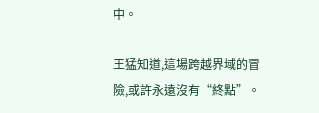中。

王猛知道,這場跨越界域的冒險,或許永遠沒有“終點”。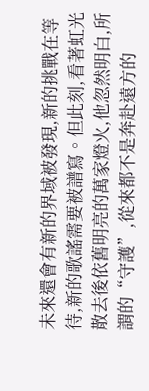未來還會有新的界域被發現,新的挑戰在等待,新的歌謠需要被譜寫。但此刻,看著虹光散去後依舊明亮的萬家燈火,他忽然明白,所謂的“守護”,從來都不是奔赴遠方的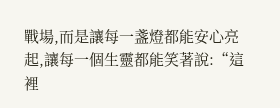戰場,而是讓每一盞燈都能安心亮起,讓每一個生靈都能笑著說:“這裡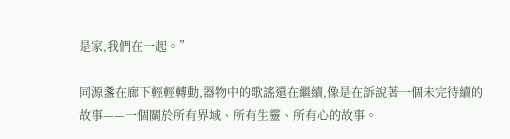是家,我們在一起。”

同源盞在廊下輕輕轉動,器物中的歌謠還在繼續,像是在訴說著一個未完待續的故事——一個關於所有界域、所有生靈、所有心的故事。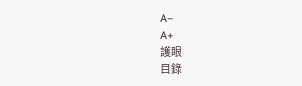A−
A+
護眼
目錄